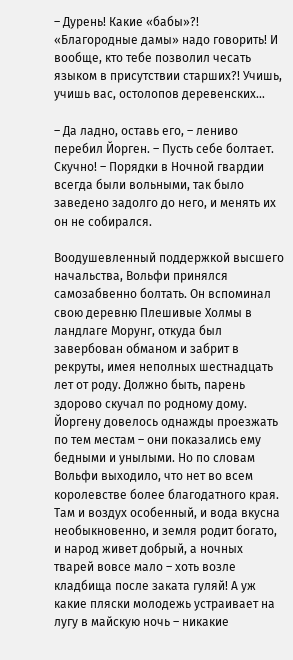– Дурень! Какие «бабы»?! «Благородные дамы» надо говорить! И вообще, кто тебе позволил чесать языком в присутствии старших?! Учишь, учишь вас, остолопов деревенских…

– Да ладно, оставь его, – лениво перебил Йорген. – Пусть себе болтает. Скучно! – Порядки в Ночной гвардии всегда были вольными, так было заведено задолго до него, и менять их он не собирался.

Воодушевленный поддержкой высшего начальства, Вольфи принялся самозабвенно болтать. Он вспоминал свою деревню Плешивые Холмы в ландлаге Морунг, откуда был завербован обманом и забрит в рекруты, имея неполных шестнадцать лет от роду. Должно быть, парень здорово скучал по родному дому. Йоргену довелось однажды проезжать по тем местам – они показались ему бедными и унылыми. Но по словам Вольфи выходило, что нет во всем королевстве более благодатного края. Там и воздух особенный, и вода вкусна необыкновенно, и земля родит богато, и народ живет добрый, а ночных тварей вовсе мало – хоть возле кладбища после заката гуляй! А уж какие пляски молодежь устраивает на лугу в майскую ночь – никакие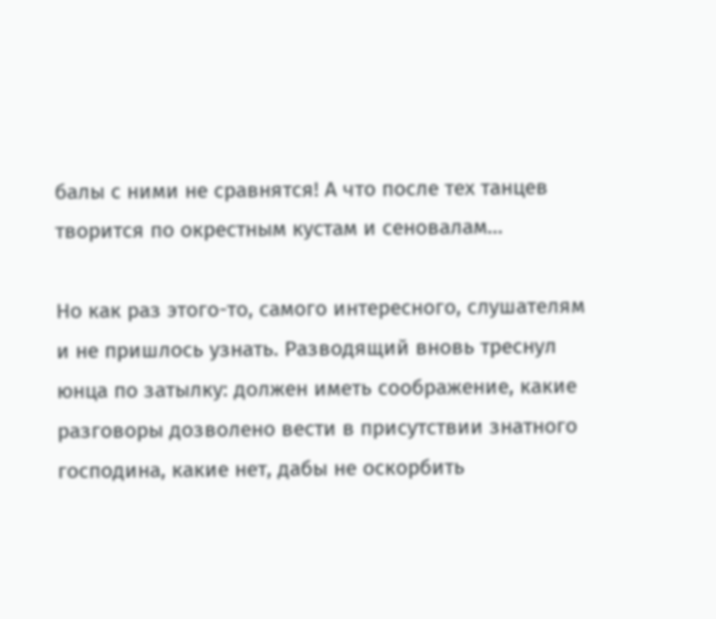балы с ними не сравнятся! А что после тех танцев творится по окрестным кустам и сеновалам…

Но как раз этого-то, самого интересного, слушателям и не пришлось узнать. Разводящий вновь треснул юнца по затылку: должен иметь соображение, какие разговоры дозволено вести в присутствии знатного господина, какие нет, дабы не оскорбить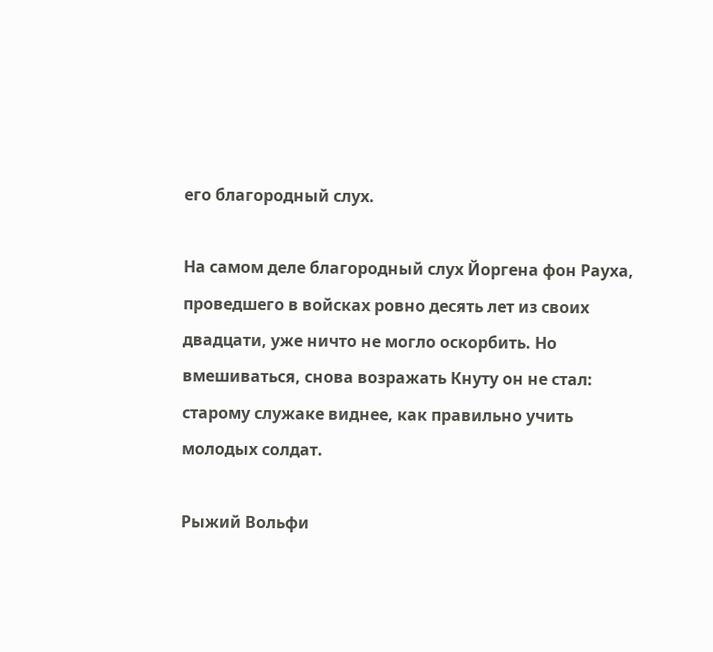его благородный слух.

На самом деле благородный слух Йоргена фон Рауха, проведшего в войсках ровно десять лет из своих двадцати, уже ничто не могло оскорбить. Но вмешиваться, снова возражать Кнуту он не стал: старому служаке виднее, как правильно учить молодых солдат.

Рыжий Вольфи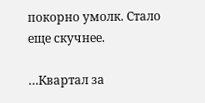покорно умолк. Стало еще скучнее.

…Квартал за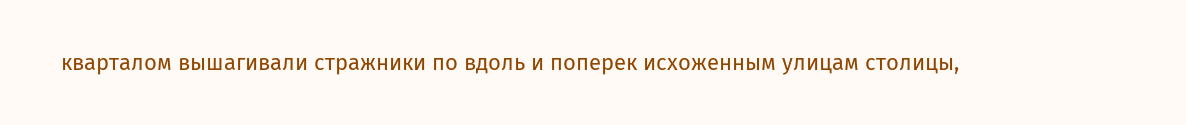кварталом вышагивали стражники по вдоль и поперек исхоженным улицам столицы,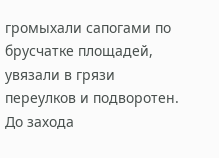громыхали сапогами по брусчатке площадей, увязали в грязи переулков и подворотен. До захода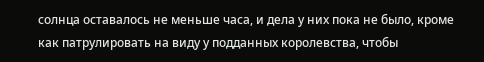солнца оставалось не меньше часа, и дела у них пока не было, кроме как патрулировать на виду у подданных королевства, чтобы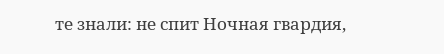те знали: не спит Ночная гвардия,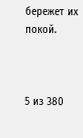бережет их покой.



5 из 380